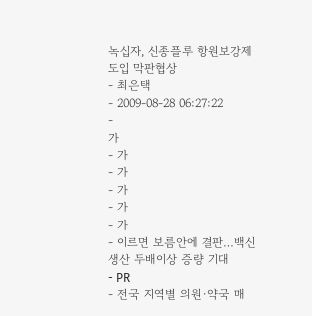녹십자, 신종플루 항원보강제 도입 막판협상
- 최은택
- 2009-08-28 06:27:22
-
가
- 가
- 가
- 가
- 가
- 가
- 이르면 보름안에 결판…백신생산 두배이상 증량 기대
- PR
- 전국 지역별 의원·약국 매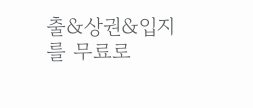출&상권&입지를 무료로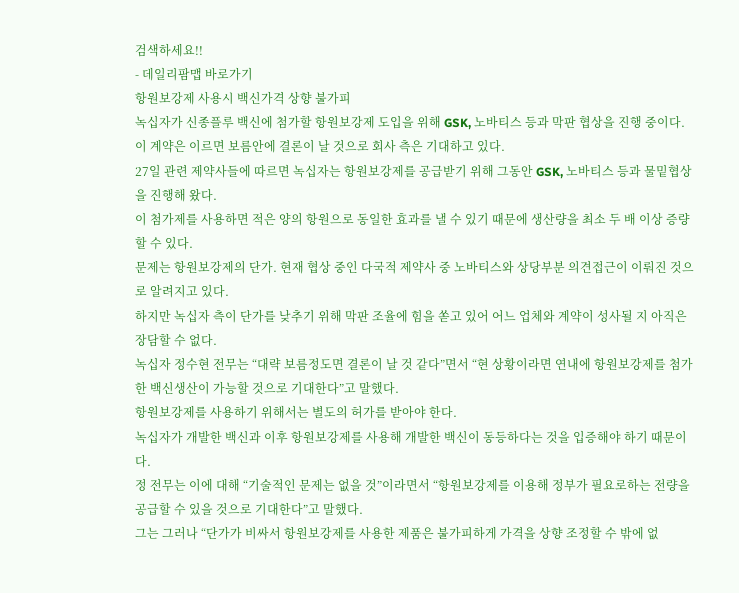검색하세요!!
- 데일리팜맵 바로가기
항원보강제 사용시 백신가격 상향 불가피
녹십자가 신종플루 백신에 첨가할 항원보강제 도입을 위해 GSK, 노바티스 등과 막판 협상을 진행 중이다.
이 계약은 이르면 보름안에 결론이 날 것으로 회사 측은 기대하고 있다.
27일 관련 제약사들에 따르면 녹십자는 항원보강제를 공급받기 위해 그동안 GSK, 노바티스 등과 물밑협상을 진행해 왔다.
이 첨가제를 사용하면 적은 양의 항원으로 동일한 효과를 낼 수 있기 때문에 생산량을 최소 두 배 이상 증량할 수 있다.
문제는 항원보강제의 단가. 현재 협상 중인 다국적 제약사 중 노바티스와 상당부분 의견접근이 이뤄진 것으로 알려지고 있다.
하지만 녹십자 측이 단가를 낮추기 위해 막판 조율에 힘을 쏟고 있어 어느 업체와 계약이 성사될 지 아직은 장담할 수 없다.
녹십자 정수현 전무는 “대략 보름정도면 결론이 날 것 같다”면서 “현 상황이라면 연내에 항원보강제를 첨가한 백신생산이 가능할 것으로 기대한다”고 말했다.
항원보강제를 사용하기 위해서는 별도의 허가를 받아야 한다.
녹십자가 개발한 백신과 이후 항원보강제를 사용해 개발한 백신이 동등하다는 것을 입증해야 하기 때문이다.
정 전무는 이에 대해 “기술적인 문제는 없을 것”이라면서 “항원보강제를 이용해 정부가 필요로하는 전량을 공급할 수 있을 것으로 기대한다”고 말했다.
그는 그러나 “단가가 비싸서 항원보강제를 사용한 제품은 불가피하게 가격을 상향 조정할 수 밖에 없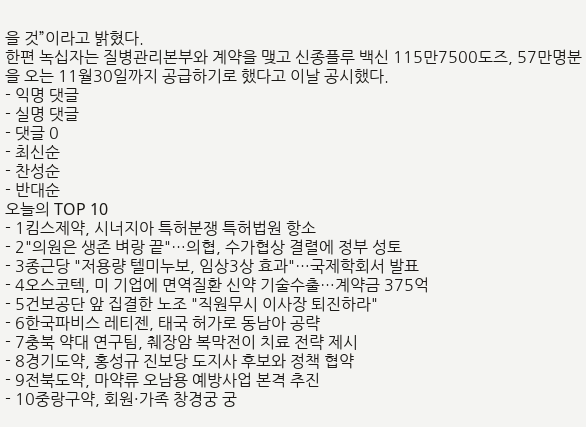을 것”이라고 밝혔다.
한편 녹십자는 질병관리본부와 계약을 맺고 신종플루 백신 115만7500도즈, 57만명분을 오는 11월30일까지 공급하기로 했다고 이날 공시했다.
- 익명 댓글
- 실명 댓글
- 댓글 0
- 최신순
- 찬성순
- 반대순
오늘의 TOP 10
- 1킴스제약, 시너지아 특허분쟁 특허법원 항소
- 2"의원은 생존 벼랑 끝"…의협, 수가협상 결렬에 정부 성토
- 3종근당 "저용량 텔미누보, 임상3상 효과"…국제학회서 발표
- 4오스코텍, 미 기업에 면역질환 신약 기술수출…계약금 375억
- 5건보공단 앞 집결한 노조 "직원무시 이사장 퇴진하라"
- 6한국파비스 레티젠, 태국 허가로 동남아 공략
- 7충북 약대 연구팀, 췌장암 복막전이 치료 전략 제시
- 8경기도약, 홍성규 진보당 도지사 후보와 정책 협약
- 9전북도약, 마약류 오남용 예방사업 본격 추진
- 10중랑구약, 회원·가족 창경궁 궁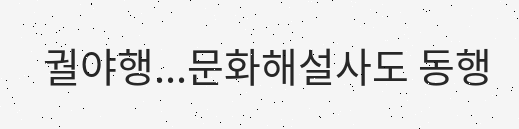궐야행...문화해설사도 동행